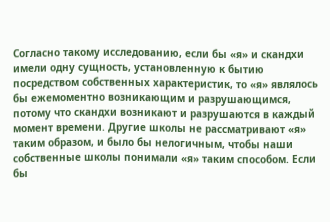Согласно такому исследованию, если бы «я» и скандхи имели одну сущность, установленную к бытию посредством собственных характеристик, то «я» являлось бы ежемоментно возникающим и разрушающимся, потому что скандхи возникают и разрушаются в каждый момент времени. Другие школы не рассматривают «я» таким образом, и было бы нелогичным, чтобы наши собственные школы понимали «я» таким способом. Если бы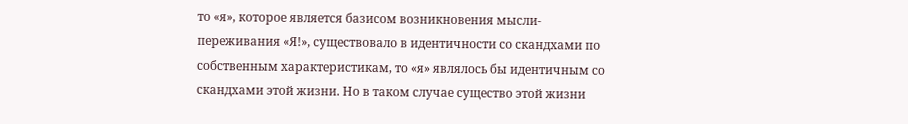то «я», которое является базисом возникновения мысли-переживания «Я!», существовало в идентичности со скандхами по собственным характеристикам, то «я» являлось бы идентичным со скандхами этой жизни. Но в таком случае существо этой жизни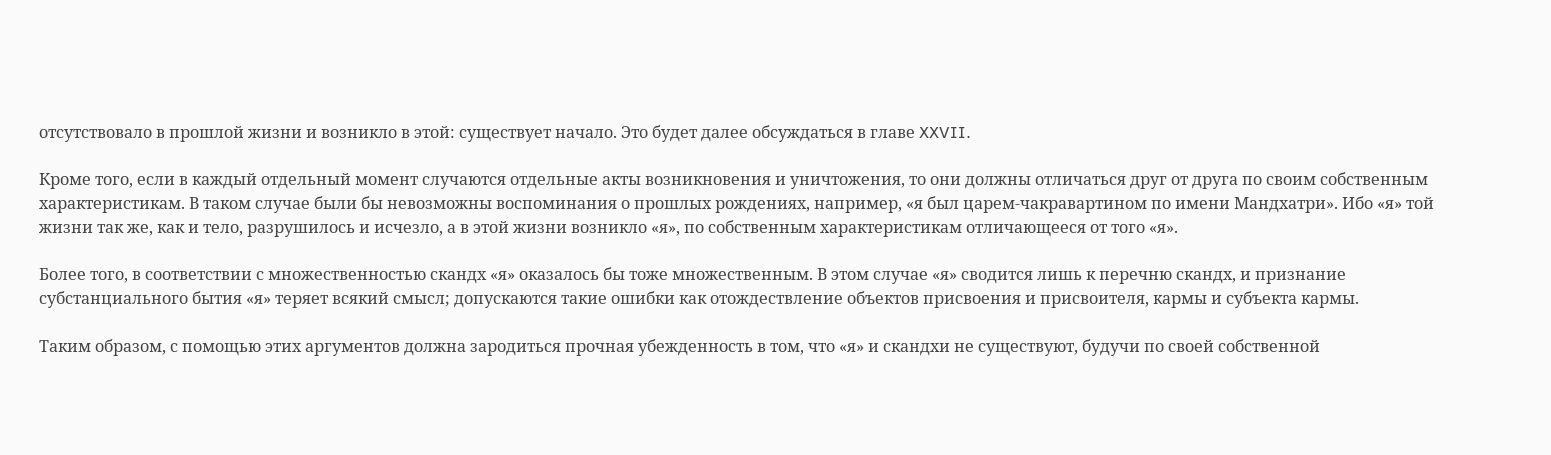отсутствовало в прошлой жизни и возникло в этой: существует начало. Это будет далее обсуждаться в главе XXVII.

Кроме того, если в каждый отдельный момент случаются отдельные акты возникновения и уничтожения, то они должны отличаться друг от друга по своим собственным характеристикам. В таком случае были бы невозможны воспоминания о прошлых рождениях, например, «я был царем-чакравартином по имени Мандхатри». Ибо «я» той жизни так же, как и тело, разрушилось и исчезло, а в этой жизни возникло «я», по собственным характеристикам отличающееся от того «я».

Более того, в соответствии с множественностью скандх «я» оказалось бы тоже множественным. В этом случае «я» сводится лишь к перечню скандх, и признание субстанциального бытия «я» теряет всякий смысл; допускаются такие ошибки как отождествление объектов присвоения и присвоителя, кармы и субъекта кармы.

Таким образом, с помощью этих аргументов должна зародиться прочная убежденность в том, что «я» и скандхи не существуют, будучи по своей собственной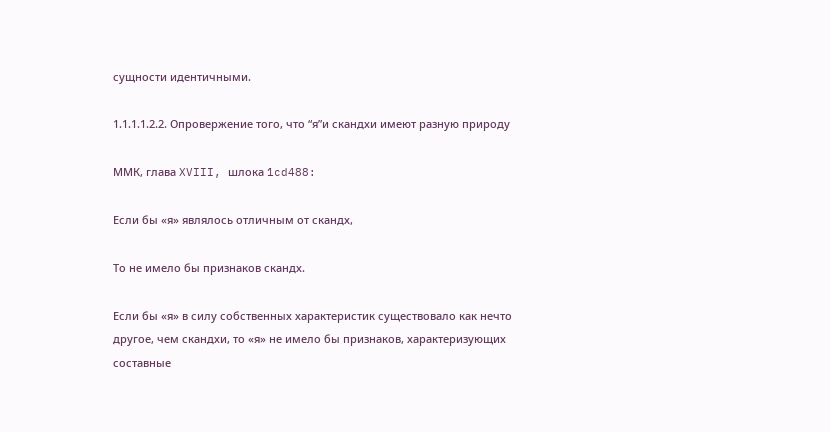сущности идентичными.

1.1.1.1.2.2. Опровержение того, что “я”и скандхи имеют разную природу

ММК, глава XVIII, шлока 1cd488:

Если бы «я» являлось отличным от скандх,

То не имело бы признаков скандх.

Если бы «я» в силу собственных характеристик существовало как нечто другое, чем скандхи, то «я» не имело бы признаков, характеризующих составные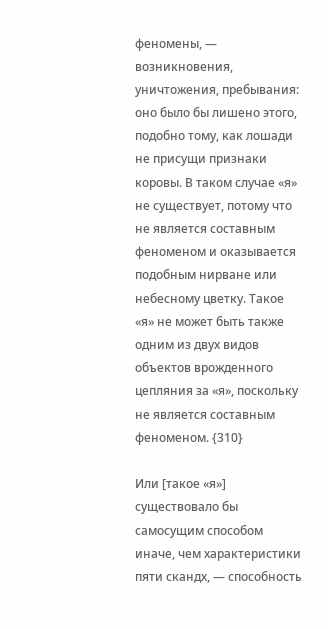феномены, — возникновения, уничтожения, пребывания: оно было бы лишено этого, подобно тому, как лошади не присущи признаки коровы. В таком случае «я» не существует, потому что не является составным феноменом и оказывается подобным нирване или небесному цветку. Такое «я» не может быть также одним из двух видов объектов врожденного цепляния за «я», поскольку не является составным феноменом. {310}

Или [такое «я»] существовало бы самосущим способом иначе, чем характеристики пяти скандх, — способность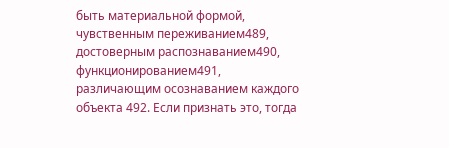быть материальной формой, чувственным переживанием489, достоверным распознаванием490, функционированием491, различающим осознаванием каждого объекта 492. Если признать это, тогда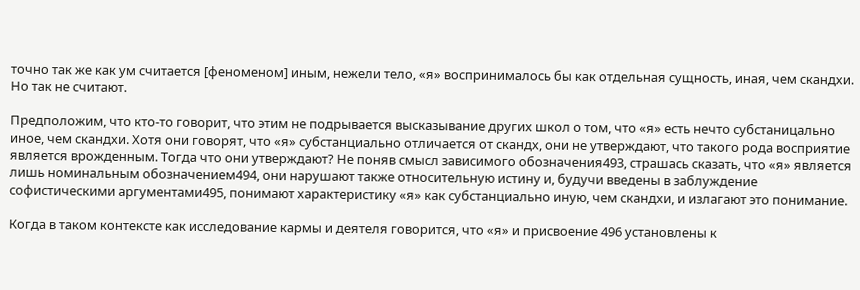точно так же как ум считается [феноменом] иным, нежели тело, «я» воспринималось бы как отдельная сущность, иная, чем скандхи. Но так не считают.

Предположим, что кто-то говорит, что этим не подрывается высказывание других школ о том, что «я» есть нечто субстаницально иное, чем скандхи. Хотя они говорят, что «я» субстанциально отличается от скандх, они не утверждают, что такого рода восприятие является врожденным. Тогда что они утверждают? Не поняв смысл зависимого обозначения493, страшась сказать, что «я» является лишь номинальным обозначением494, они нарушают также относительную истину и, будучи введены в заблуждение софистическими аргументами495, понимают характеристику «я» как субстанциально иную, чем скандхи, и излагают это понимание.

Когда в таком контексте как исследование кармы и деятеля говорится, что «я» и присвоение 496 установлены к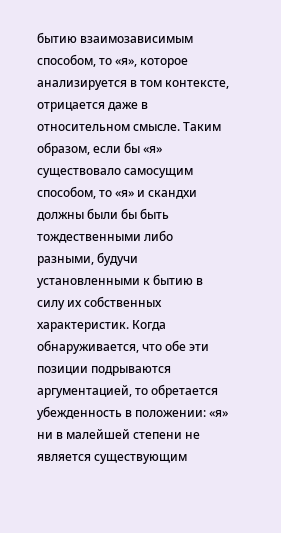бытию взаимозависимым способом, то «я», которое анализируется в том контексте, отрицается даже в относительном смысле. Таким образом, если бы «я» существовало самосущим способом, то «я» и скандхи должны были бы быть тождественными либо разными, будучи установленными к бытию в силу их собственных характеристик. Когда обнаруживается, что обе эти позиции подрываются аргументацией, то обретается убежденность в положении: «я» ни в малейшей степени не является существующим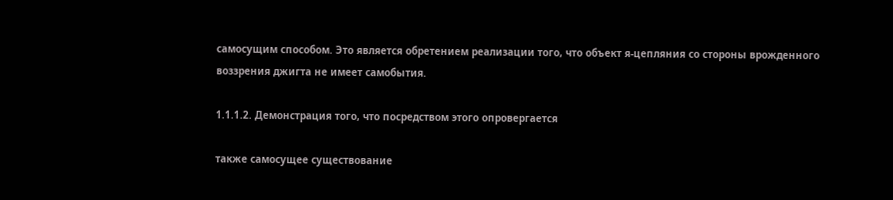самосущим способом. Это является обретением реализации того, что объект я-цепляния со стороны врожденного воззрения джигта не имеет самобытия.

1.1.1.2. Демонстрация того, что посредством этого опровергается

также самосущее существование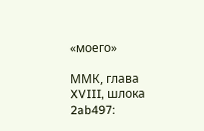«моего»

ММК, глава XVIII, шлока 2ab497: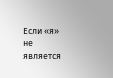Если «я» не является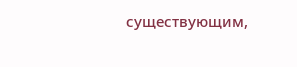существующим,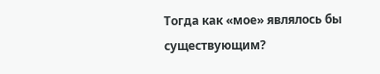Тогда как «мое» являлось бы существующим?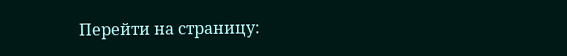Перейти на страницу: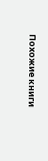Похожие книги